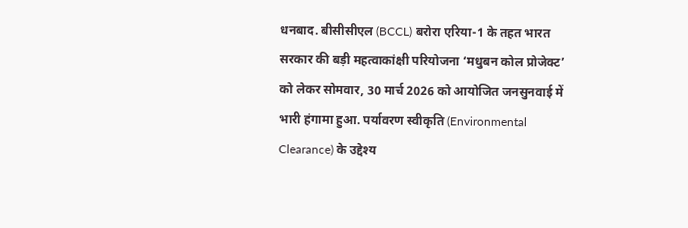धनबाद. बीसीसीएल (BCCL) बरोरा एरिया-1 के तहत भारत सरकार की बड़ी महत्वाकांक्षी परियोजना ‘मधुबन कोल प्रोजेक्ट’ को लेकर सोमवार, 30 मार्च 2026 को आयोजित जनसुनवाई में भारी हंगामा हुआ. पर्यावरण स्वीकृति (Environmental Clearance) के उद्देश्य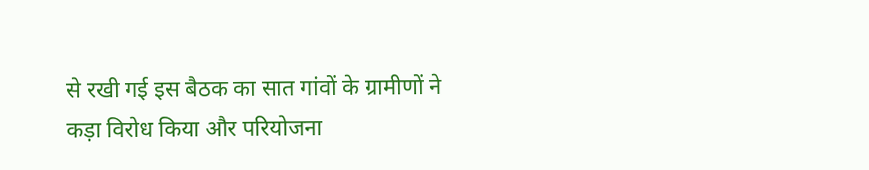से रखी गई इस बैठक का सात गांवों के ग्रामीणों ने कड़ा विरोध किया और परियोजना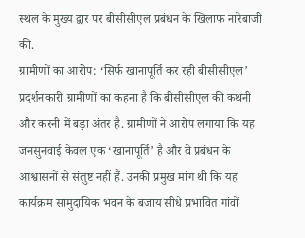स्थल के मुख्य द्वार पर बीसीसीएल प्रबंधन के खिलाफ नारेबाजी की.
ग्रामीणों का आरोप: ‘सिर्फ खानापूर्ति कर रही बीसीसीएल’ प्रदर्शनकारी ग्रामीणों का कहना है कि बीसीसीएल की कथनी और करनी में बड़ा अंतर है. ग्रामीणों ने आरोप लगाया कि यह जनसुनवाई केवल एक ‘खानापूर्ति’ है और वे प्रबंधन के आश्वासनों से संतुष्ट नहीं हैं. उनकी प्रमुख मांग थी कि यह कार्यक्रम सामुदायिक भवन के बजाय सीधे प्रभावित गांवों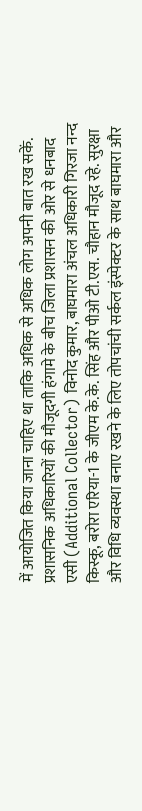में आयोजित किया जाना चाहिए था ताकि अधिक से अधिक लोग अपनी बात रख सकें.
प्रशासनिक अधिकारियों की मौजूदगी हंगामे के बीच जिला प्रशासन की ओर से धनबाद एसी (Additional Collector) विनोद कुमार, बाघमारा अंचल अधिकारी गिरजा नन्द किस्कू, बरोरा एरिया-1 के जीएम के.के. सिंह और पीओ टी.एस. चौहान मौजूद रहे. सुरक्षा और विधि व्यवस्था बनाए रखने के लिए तोपचांची सर्कल इंस्पेक्टर के साथ बाघमारा और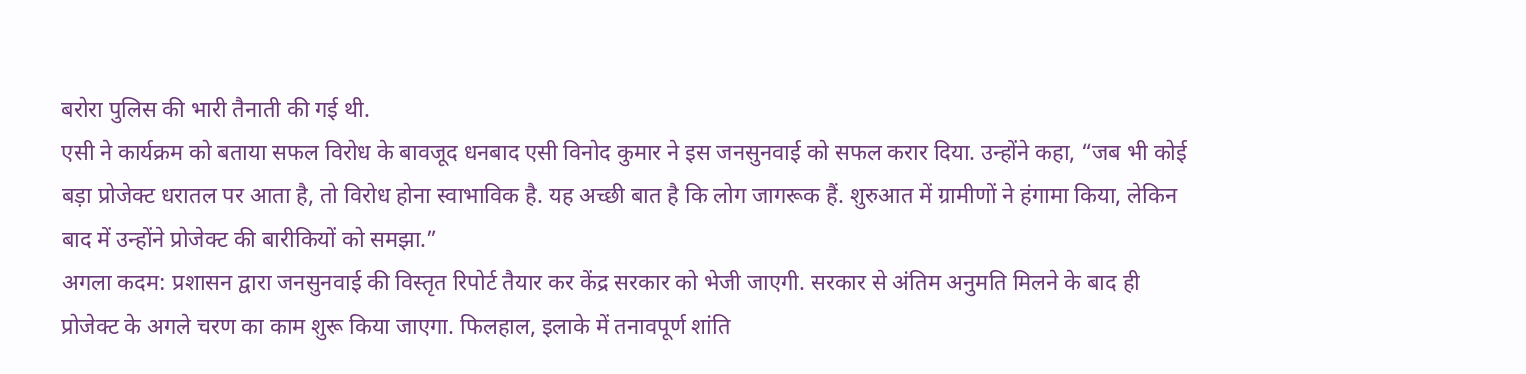बरोरा पुलिस की भारी तैनाती की गई थी.
एसी ने कार्यक्रम को बताया सफल विरोध के बावजूद धनबाद एसी विनोद कुमार ने इस जनसुनवाई को सफल करार दिया. उन्होंने कहा, “जब भी कोई बड़ा प्रोजेक्ट धरातल पर आता है, तो विरोध होना स्वाभाविक है. यह अच्छी बात है कि लोग जागरूक हैं. शुरुआत में ग्रामीणों ने हंगामा किया, लेकिन बाद में उन्होंने प्रोजेक्ट की बारीकियों को समझा.”
अगला कदम: प्रशासन द्वारा जनसुनवाई की विस्तृत रिपोर्ट तैयार कर केंद्र सरकार को भेजी जाएगी. सरकार से अंतिम अनुमति मिलने के बाद ही प्रोजेक्ट के अगले चरण का काम शुरू किया जाएगा. फिलहाल, इलाके में तनावपूर्ण शांति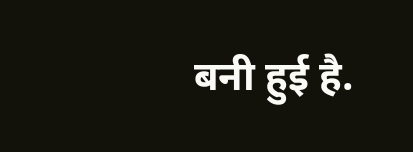बनी हुई है.